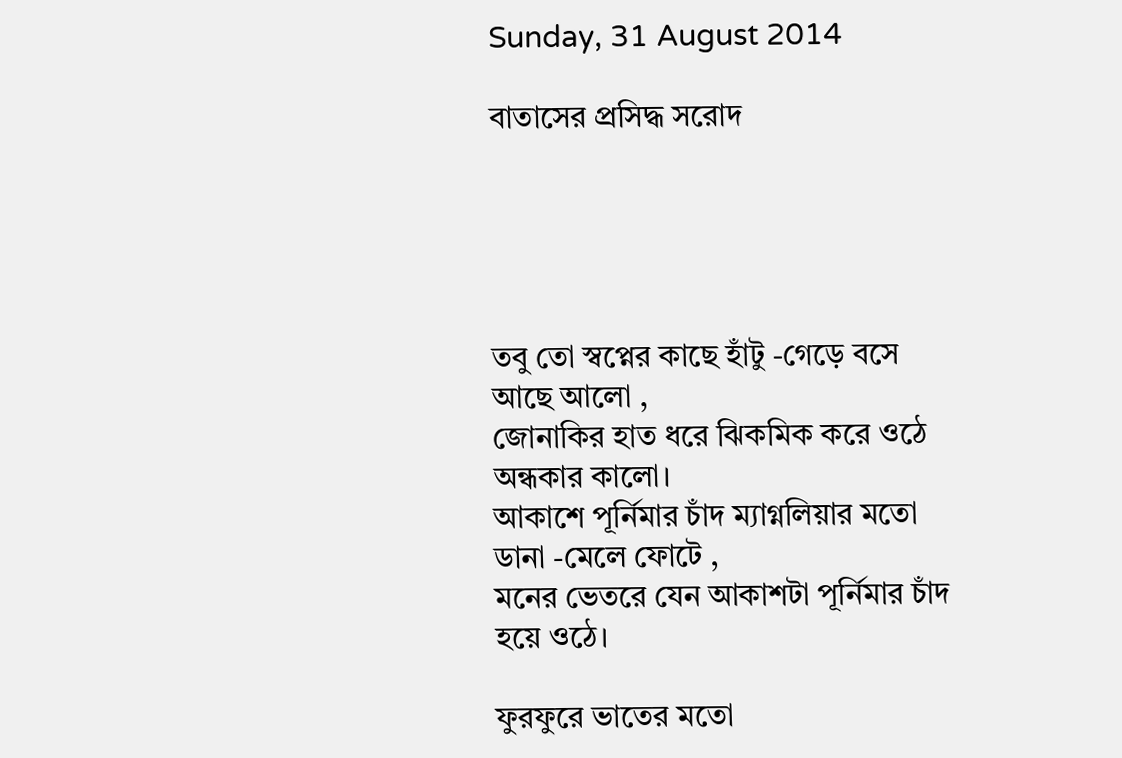Sunday, 31 August 2014

বাতাসের প্রসিদ্ধ সরোদ





তবু তো স্বপ্নের কাছে হাঁটু -গেড়ে বসে আছে আলো ,
জোনাকির হাত ধরে ঝিকমিক করে ওঠে অন্ধকার কালো।
আকাশে পূর্নিমার চাঁদ ম্যাগ্নলিয়ার মতো ডানা -মেলে ফোটে ,
মনের ভেতরে যেন আকাশটা পূর্নিমার চাঁদ হয়ে ওঠে।

ফুরফুরে ভাতের মতো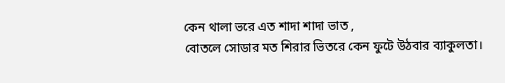কেন থালা ভরে এত শাদা শাদা ভাত ,
বোতলে সোডার মত শিরার ভিতরে কেন ফুটে উঠবার ব্যাকুলতা।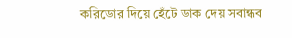করিডোর দিয়ে হেঁটে ডাক দেয় সবান্ধব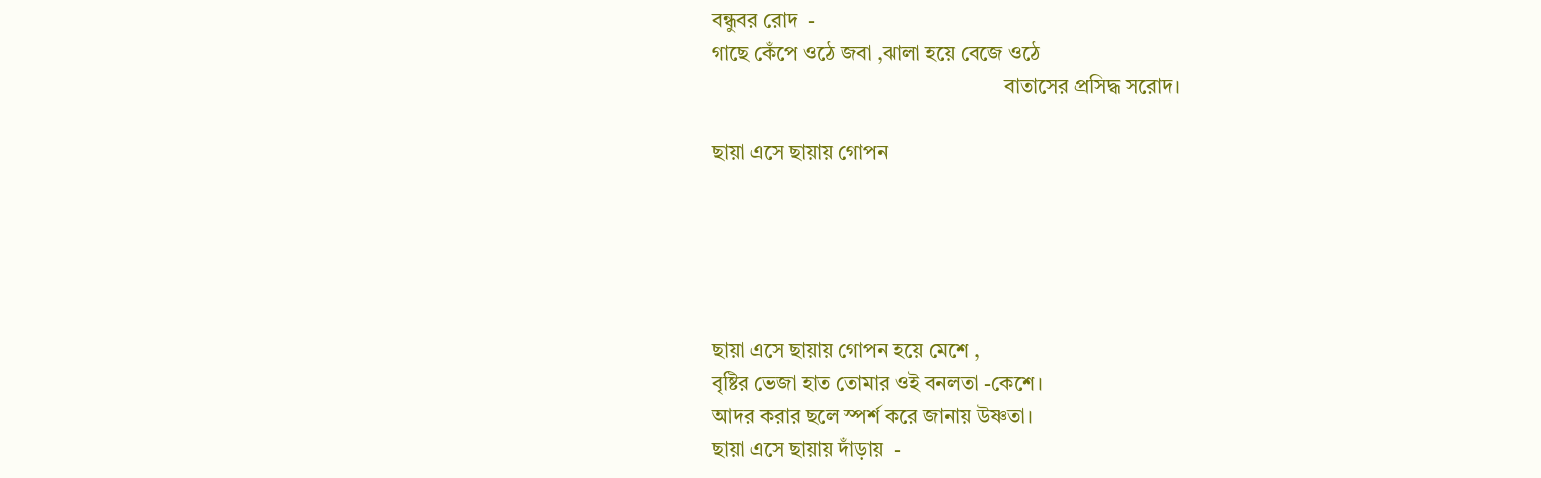বন্ধুবর রোদ  -
গাছে কেঁপে ওঠে জবা ,ঝালা হয়ে বেজে ওঠে
                                                        বাতাসের প্রসিদ্ধ সরোদ।

ছায়া এসে ছায়ায় গোপন





ছায়া এসে ছায়ায় গোপন হয়ে মেশে ,
বৃষ্টির ভেজা হাত তোমার ওই বনলতা -কেশে।
আদর করার ছলে স্পর্শ করে জানায় উষ্ণতা।
ছায়া এসে ছায়ায় দাঁড়ায়  -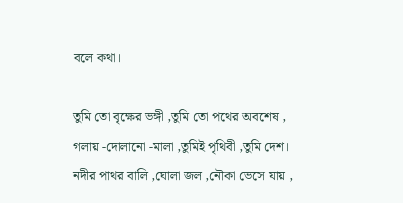বলে কথা।

তুমি তো বৃক্ষের ভঙ্গী ,তুমি তো পথের অবশেষ ,
গলায় -দোলানো -মালা ,তুমিই পৃথিবী ,তুমি দেশ।
নদীর পাথর বালি ,ঘোলা জল ,নৌকা ভেসে যায় ,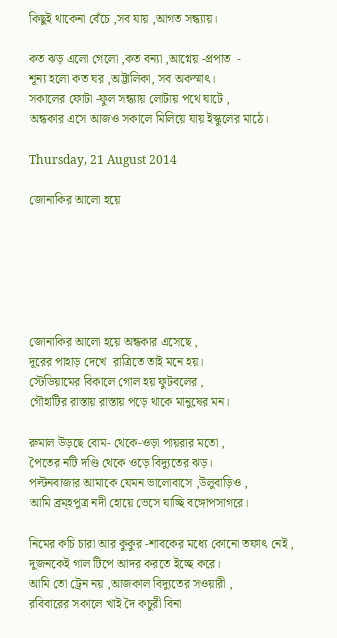কিছুই থাকেনা বেঁচে ,সব যায় ,আগত সন্ধ্যায়।

কত ঝড় এলো গেলো ,কত বন্যা ,আগ্নেয় -প্রপাত  -
শূন্য হলো কত ঘর ,অট্টালিকা, সব অকস্মাৎ।
সকালের ফোটা -ফুল সন্ধ্যায় লোটায় পথে ঘাটে ,
অন্ধকার এসে আজও সকালে মিলিয়ে যায় ইস্কুলের মাঠে।

Thursday, 21 August 2014

জোনাকির আলো হয়ে






জোনাকির আলো হয়ে অন্ধকার এসেছে ,
দূরের পাহাড় দেখে  রাত্রিতে তাই মনে হয়।
স্টেডিয়ামের বিকালে গোল হয় ফুটবলের ,
গৌহাটির রাস্তায় রাস্তায় পড়ে থাকে মানুষের মন।

রুমাল উড়ছে বোম- থেকে-ওড়া পায়রার মতো ,
পৈতের নটি দণ্ডি থেকে ওড়ে বিদ্যুতের ঝড়।
পল্টনবাজার আমাকে যেমন ভালোবাসে ,উলুবাড়িও ,
আমি ব্রম্হপুত্র নদী হোয়ে ভেসে যাচ্ছি বঙ্গোপসাগরে।

নিমের কচি চারা আর কুকুর -শাবকের মধ্যে কোনো তফাৎ নেই ,
দুজনকেই গাল টিপে আদর করতে ইচ্ছে করে।
আমি তো ট্রেন নয় ,আজকাল বিদ্যুতের সওয়ারী ,
রবিবারের সকালে খাই দৈ কচুরী বিনা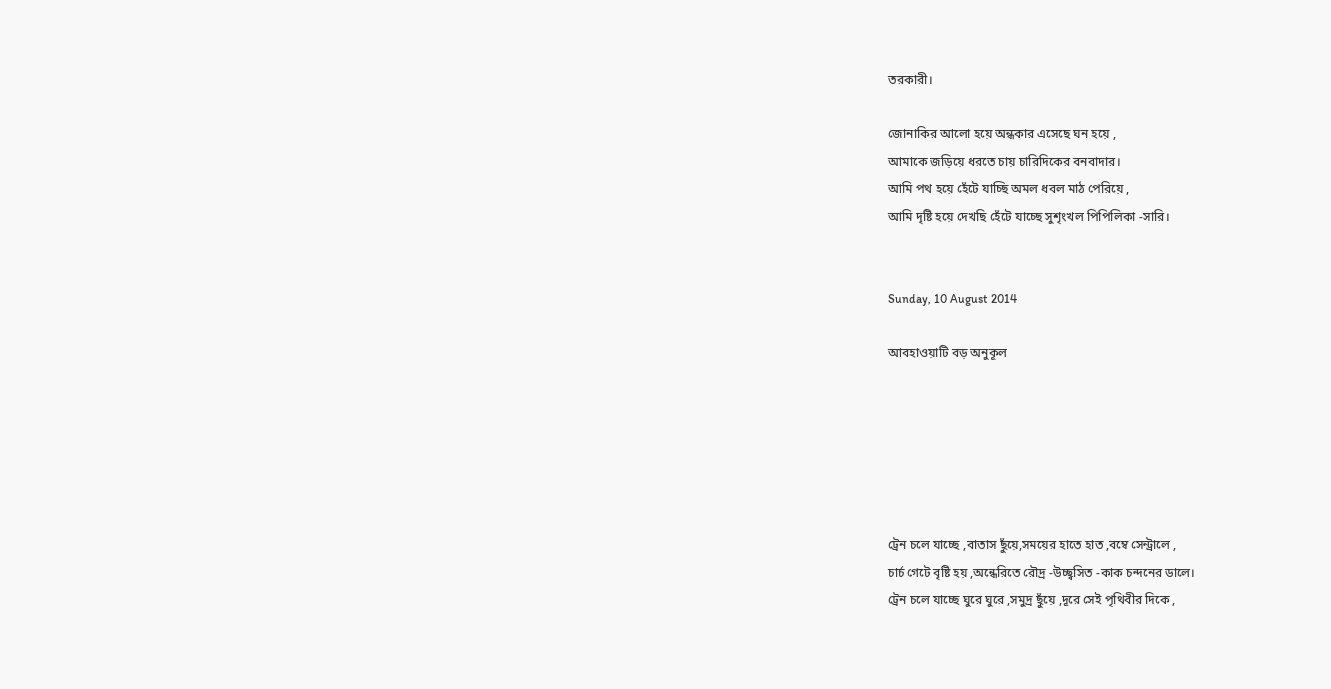তরকারী।

জোনাকির আলো হয়ে অন্ধকার এসেছে ঘন হয়ে ,
আমাকে জড়িয়ে ধরতে চায় চারিদিকের বনবাদার।
আমি পথ হয়ে হেঁটে যাচ্ছি অমল ধবল মাঠ পেরিয়ে ,
আমি দৃষ্টি হয়ে দেখছি হেঁটে যাচ্ছে সুশৃংখল পিপিলিকা -সারি।


Sunday, 10 August 2014

আবহাওয়াটি বড় অনুকূল






ট্রেন চলে যাচ্ছে ,বাতাস ছুঁয়ে,সময়ের হাতে হাত ,বম্বে সেন্ট্রালে ,
চার্চ গেটে বৃষ্টি হয় ,অন্ধেরিতে রৌদ্র -উচ্ছ্বসিত -কাক চন্দনের ডালে।
ট্রেন চলে যাচ্ছে ঘুরে ঘুরে ,সমুদ্র ছুঁয়ে ,দূরে সেই পৃথিবীর দিকে ,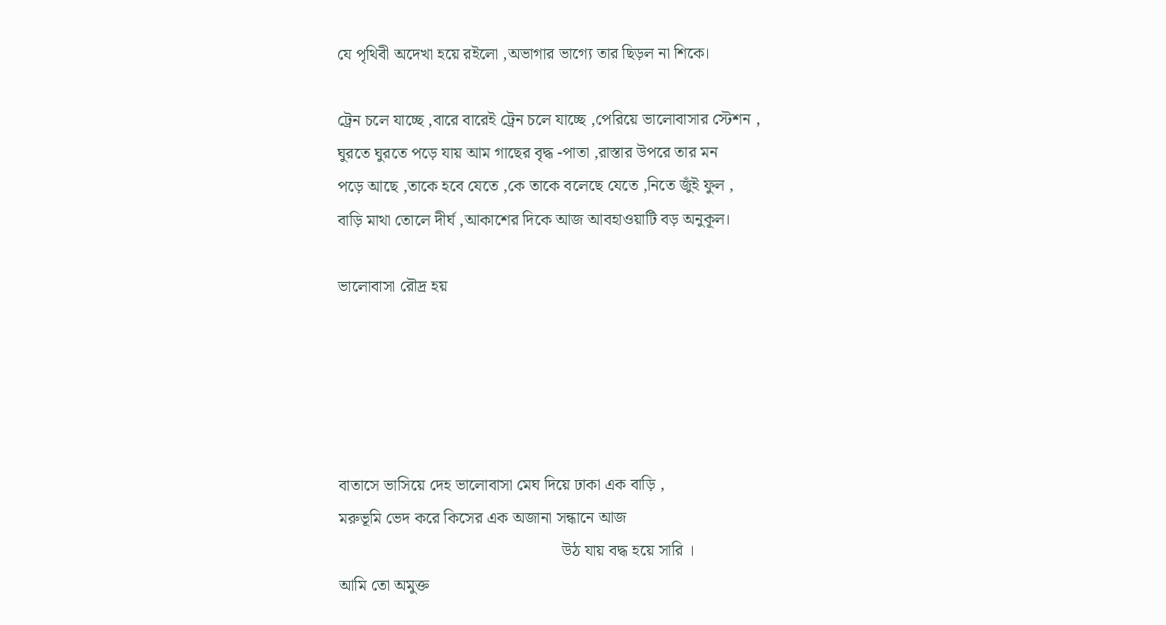যে পৃথিবী অদেখা হয়ে রইলো ,অভাগার ভাগ্যে তার ছিড়ল না শিকে।

ট্রেন চলে যাচ্ছে ,বারে বারেই ট্রেন চলে যাচ্ছে ,পেরিয়ে ভালোবাসার স্টেশন ,
ঘুরতে ঘুরতে পড়ে যায় আম গাছের বৃদ্ধ -পাতা ,রাস্তার উপরে তার মন
পড়ে আছে ,তাকে হবে যেতে ,কে তাকে বলেছে যেতে ,নিতে জুঁই ফুল ,
বাড়ি মাথা তোলে দীর্ঘ ,আকাশের দিকে আজ আবহাওয়াটি বড় অনুকূল।

ভালোবাসা রৌদ্র হয়





বাতাসে ভাসিয়ে দেহ ভালোবাসা মেঘ দিয়ে ঢাকা এক বাড়ি ,
মরুভূমি ভেদ করে কিসের এক অজানা সন্ধানে আজ
                                                      উঠ যায় বদ্ধ হয়ে সারি ।
আমি তো অমুক্ত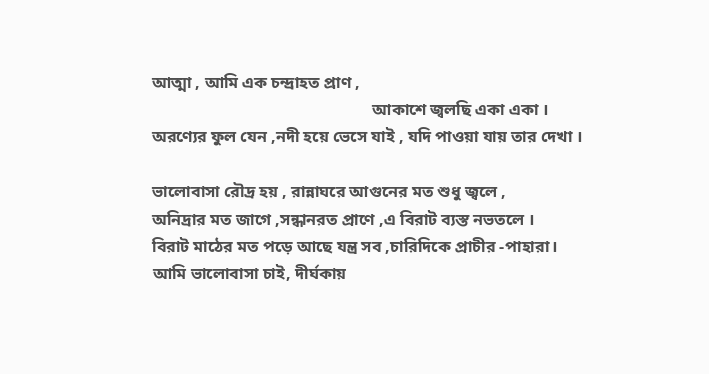আত্মা , আমি এক চন্দ্রাহত প্রাণ ,
                                                     আকাশে জ্বলছি একা একা ।
অরণ্যের ফুল যেন ,নদী হয়ে ভেসে যাই , যদি পাওয়া যায় তার দেখা ।

ভালোবাসা রৌদ্র হয় , রান্নাঘরে আগুনের মত শুধু জ্বলে ,
অনিদ্রার মত জাগে ,সন্ধানরত প্রাণে ,এ বিরাট ব্যস্ত নভতলে ।
বিরাট মাঠের মত পড়ে আছে যন্ত্র সব ,চারিদিকে প্রাচীর -পাহারা।
আমি ভালোবাসা চাই, দীর্ঘকায়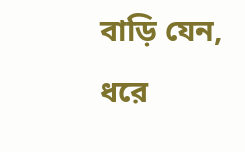বাড়ি যেন, ধরে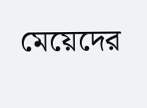মেয়েদের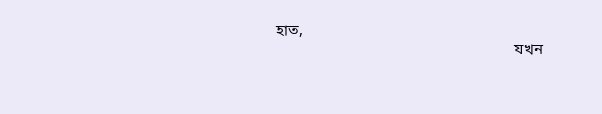হাত,
                                                             যখন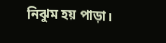নিঝুম হয় পাড়া।